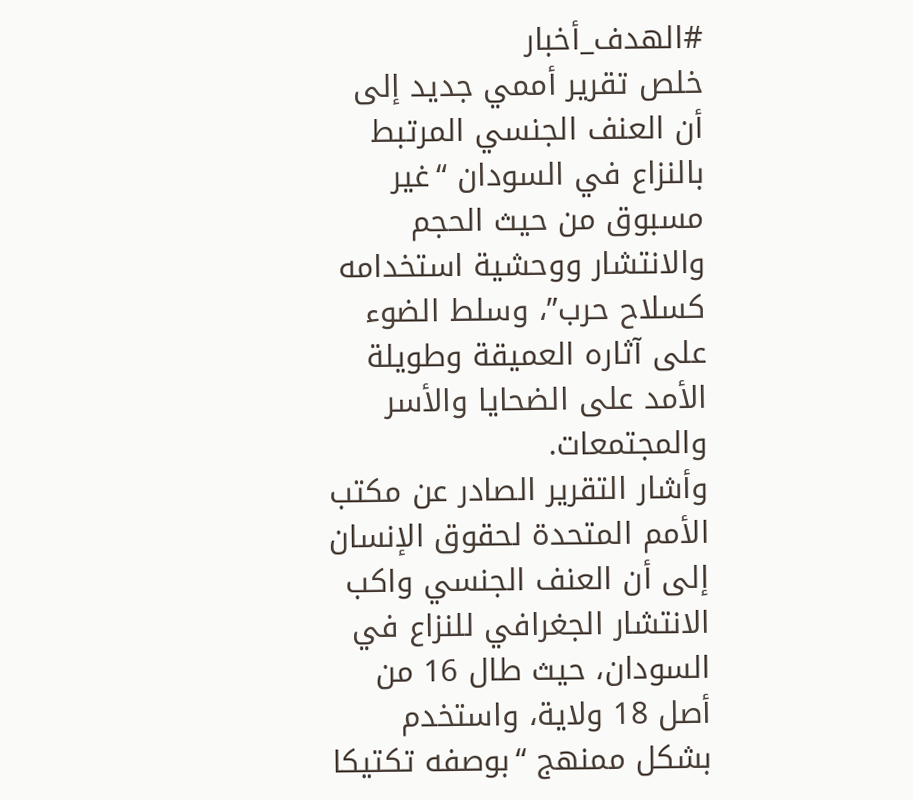#الهدف_أخبار
خلص تقرير أممي جديد إلى أن العنف الجنسي المرتبط بالنزاع في السودان “غير مسبوق من حيث الحجم والانتشار ووحشية استخدامه كسلاح حرب”، وسلط الضوء على آثاره العميقة وطويلة الأمد على الضحايا والأسر والمجتمعات.
وأشار التقرير الصادر عن مكتب الأمم المتحدة لحقوق الإنسان إلى أن العنف الجنسي واكب الانتشار الجغرافي للنزاع في السودان، حيث طال 16 من أصل 18 ولاية، واستخدم بشكل ممنهج “بوصفه تكتيكا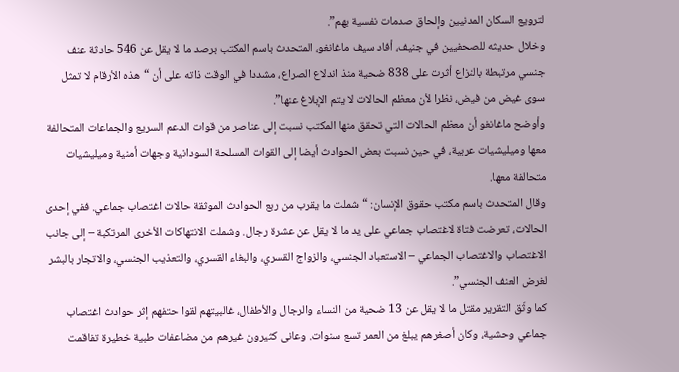لترويع السكان المدنيين وإلحاق صدمات نفسية بهم”.
وخلال حديثه للصحفيين في جنيف، أفاد سيف ماغانغو، المتحدث باسم المكتب برصد ما لا يقل عن 546 حادثة عنف جنسي مرتبطة بالنزاع أثرت على 838 ضحية منذ اندلاع الصراع، مشددا في الوقت ذاته على أن “هذه الأرقام لا تمثل سوى غيض من فيض، نظرا لأن معظم الحالات لا يتم الإبلاغ عنها”.
وأوضح ماغانغو أن معظم الحالات التي تحقق منها المكتب نسبت إلى عناصر من قوات الدعم السريع والجماعات المتحالفة معها وميليشيات عربية، في حين نسبت بعض الحوادث أيضا إلى القوات المسلحة السودانية وجهات أمنية وميليشيات متحالفة معها.
وقال المتحدث باسم مكتب حقوق الإنسان: “شملت ما يقرب من ربع الحوادث الموثقة حالات اغتصاب جماعي. ففي إحدى الحالات، تعرضت فتاة لاغتصاب جماعي على يد ما لا يقل عن عشرة رجال. وشملت الانتهاكات الأخرى المرتكبة – إلى جانب الاغتصاب والاغتصاب الجماعي – الاستعباد الجنسي، والزواج القسري، والبغاء القسري، والتعذيب الجنسي، والاتجار بالبشر لغرض العنف الجنسي”.
كما وثّق التقرير مقتل ما لا يقل عن 13 ضحية من النساء والرجال والأطفال، غالبيتهم لقوا حتفهم إثر حوادث اغتصاب جماعي وحشية، وكان أصغرهم يبلغ من العمر تسع سنوات. وعانى كثيرون غيرهم من مضاعفات طبية خطيرة تفاقمت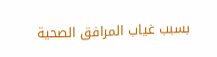بسبب غياب المرافق الصحية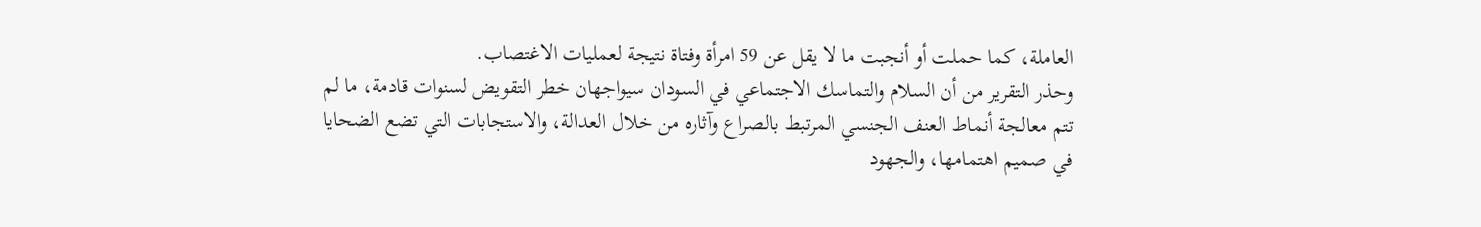العاملة، كما حملت أو أنجبت ما لا يقل عن 59 امرأة وفتاة نتيجة لعمليات الاغتصاب.
وحذر التقرير من أن السلام والتماسك الاجتماعي في السودان سيواجهان خطر التقويض لسنوات قادمة، ما لم تتم معالجة أنماط العنف الجنسي المرتبط بالصراع وآثاره من خلال العدالة، والاستجابات التي تضع الضحايا في صميم اهتمامها، والجهود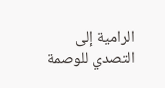الرامية إلى التصدي للوصمة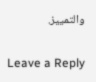والتمييز.

Leave a Reply